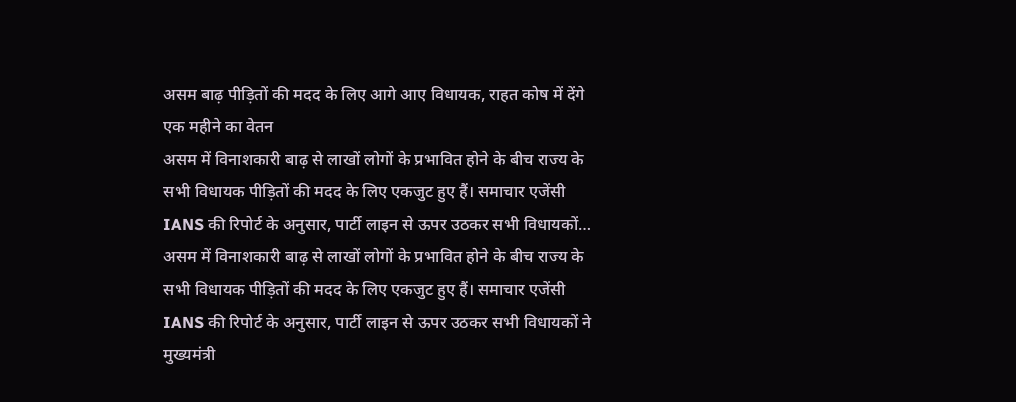असम बाढ़ पीड़ितों की मदद के लिए आगे आए विधायक, राहत कोष में देंगे एक महीने का वेतन
असम में विनाशकारी बाढ़ से लाखों लोगों के प्रभावित होने के बीच राज्य के सभी विधायक पीड़ितों की मदद के लिए एकजुट हुए हैं। समाचार एजेंसी IANS की रिपोर्ट के अनुसार, पार्टी लाइन से ऊपर उठकर सभी विधायकों…
असम में विनाशकारी बाढ़ से लाखों लोगों के प्रभावित होने के बीच राज्य के सभी विधायक पीड़ितों की मदद के लिए एकजुट हुए हैं। समाचार एजेंसी IANS की रिपोर्ट के अनुसार, पार्टी लाइन से ऊपर उठकर सभी विधायकों ने मुख्यमंत्री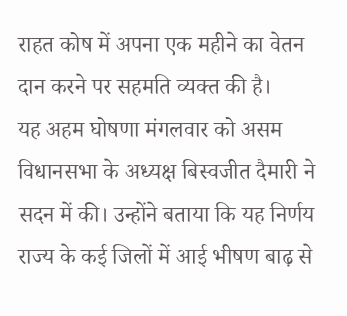राहत कोष में अपना एक महीने का वेतन दान करने पर सहमति व्यक्त की है।
यह अहम घोषणा मंगलवार को असम विधानसभा के अध्यक्ष बिस्वजीत दैमारी ने सदन में की। उन्होंने बताया कि यह निर्णय राज्य के कई जिलों में आई भीषण बाढ़ से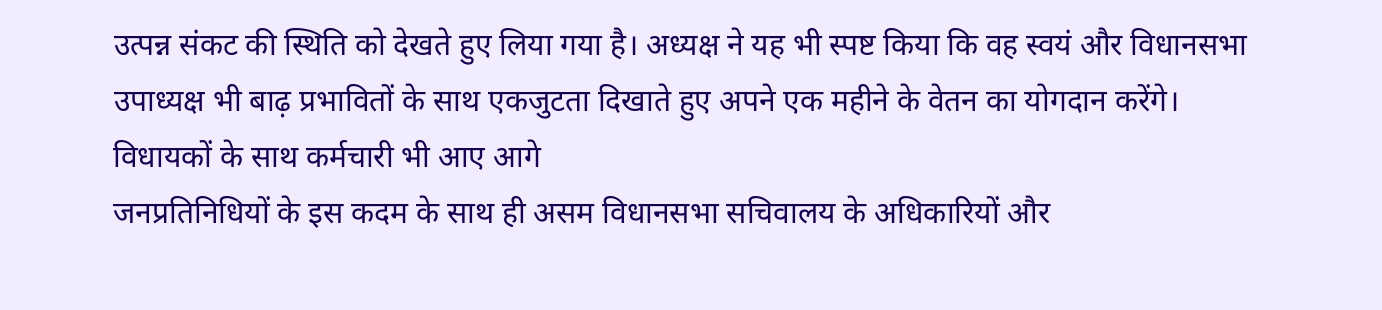उत्पन्न संकट की स्थिति को देखते हुए लिया गया है। अध्यक्ष ने यह भी स्पष्ट किया कि वह स्वयं और विधानसभा उपाध्यक्ष भी बाढ़ प्रभावितों के साथ एकजुटता दिखाते हुए अपने एक महीने के वेतन का योगदान करेंगे।
विधायकों के साथ कर्मचारी भी आए आगे
जनप्रतिनिधियों के इस कदम के साथ ही असम विधानसभा सचिवालय के अधिकारियों और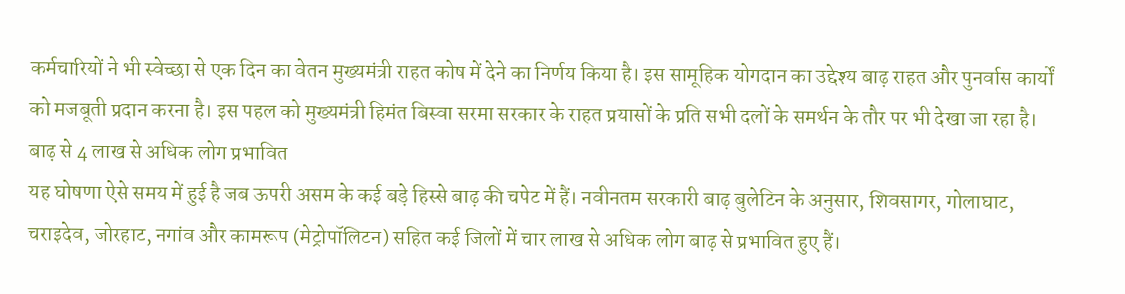कर्मचारियों ने भी स्वेच्छा से एक दिन का वेतन मुख्यमंत्री राहत कोष में देने का निर्णय किया है। इस सामूहिक योगदान का उद्देश्य बाढ़ राहत और पुनर्वास कार्यों को मजबूती प्रदान करना है। इस पहल को मुख्यमंत्री हिमंत बिस्वा सरमा सरकार के राहत प्रयासों के प्रति सभी दलों के समर्थन के तौर पर भी देखा जा रहा है।
बाढ़ से 4 लाख से अधिक लोग प्रभावित
यह घोषणा ऐसे समय में हुई है जब ऊपरी असम के कई बड़े हिस्से बाढ़ की चपेट में हैं। नवीनतम सरकारी बाढ़ बुलेटिन के अनुसार, शिवसागर, गोलाघाट, चराइदेव, जोरहाट, नगांव और कामरूप (मेट्रोपॉलिटन) सहित कई जिलों में चार लाख से अधिक लोग बाढ़ से प्रभावित हुए हैं।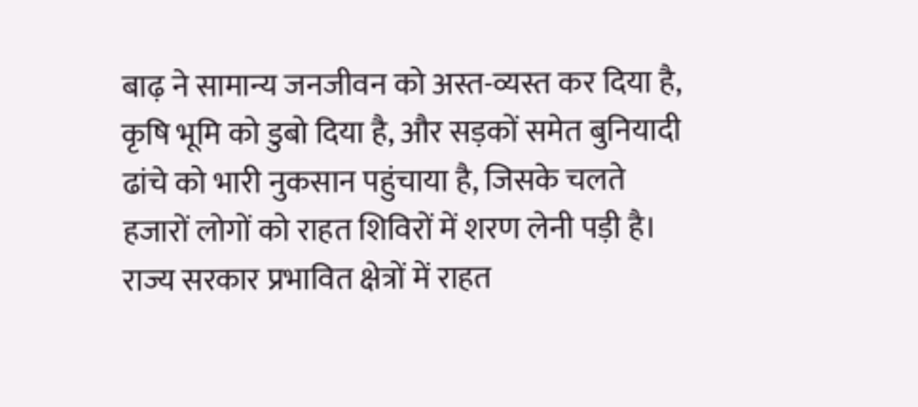बाढ़ ने सामान्य जनजीवन को अस्त-व्यस्त कर दिया है, कृषि भूमि को डुबो दिया है, और सड़कों समेत बुनियादी ढांचे को भारी नुकसान पहुंचाया है, जिसके चलते हजारों लोगों को राहत शिविरों में शरण लेनी पड़ी है।
राज्य सरकार प्रभावित क्षेत्रों में राहत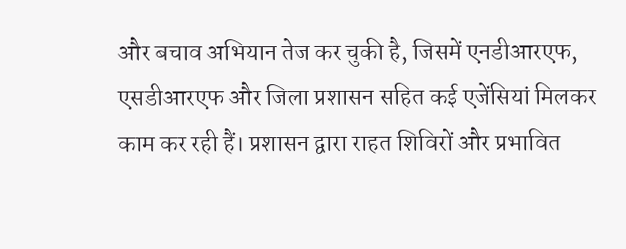और बचाव अभियान तेज कर चुकी है, जिसमें एनडीआरएफ, एसडीआरएफ और जिला प्रशासन सहित कई एजेंसियां मिलकर काम कर रही हैं। प्रशासन द्वारा राहत शिविरों और प्रभावित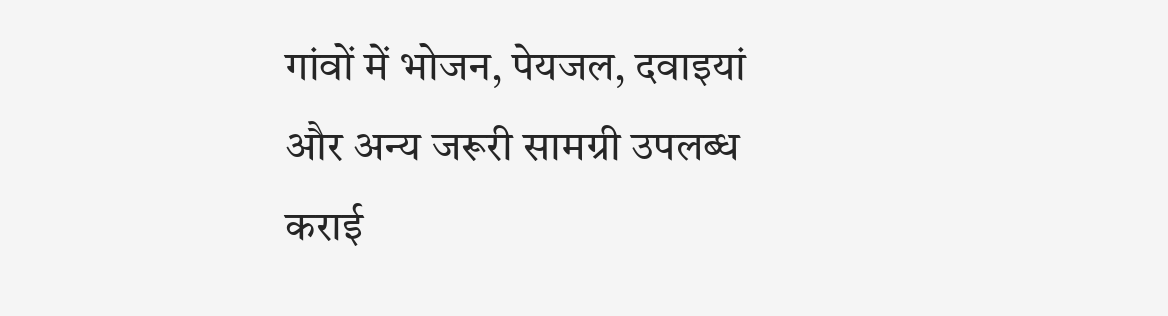गांवों में भोजन, पेयजल, दवाइयां और अन्य जरूरी सामग्री उपलब्ध कराई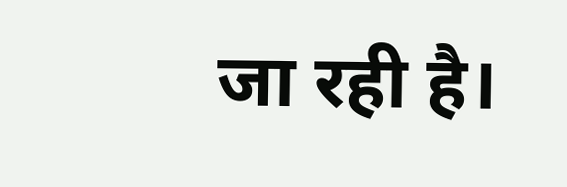जा रही है।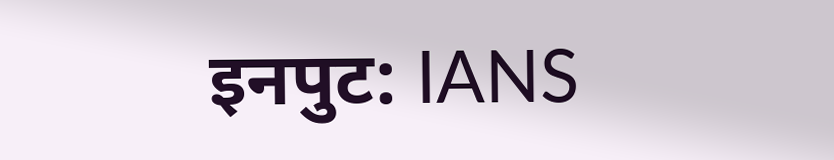इनपुट: IANS